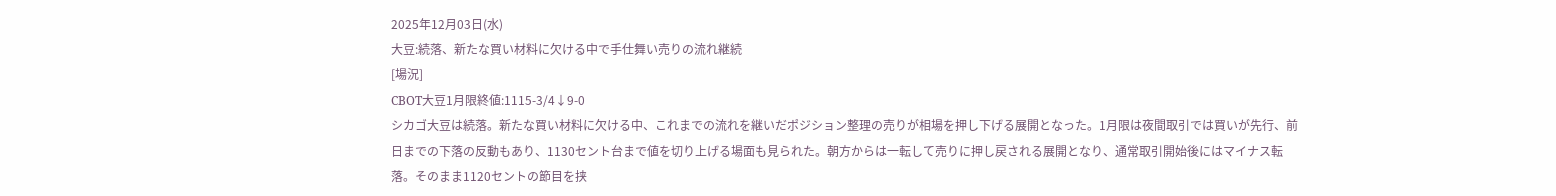2025年12月03日(水)
大豆:続落、新たな買い材料に欠ける中で手仕舞い売りの流れ継続
[場況]
CBOT大豆1月限終値:1115-3/4↓9-0
シカゴ大豆は続落。新たな買い材料に欠ける中、これまでの流れを継いだポジション整理の売りが相場を押し下げる展開となった。1月限は夜間取引では買いが先行、前日までの下落の反動もあり、1130セント台まで値を切り上げる場面も見られた。朝方からは一転して売りに押し戻される展開となり、通常取引開始後にはマイナス転落。そのまま1120セントの節目を挟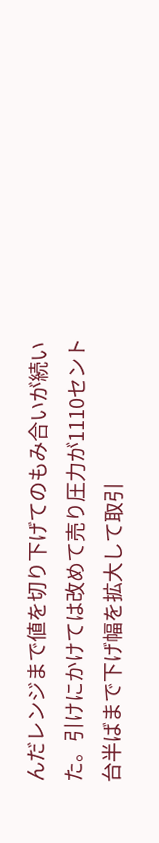んだレンジまで値を切り下げてのもみ合いが続いた。引けにかけては改めて売り圧力が1110セント台半ばまで下げ幅を拡大して取引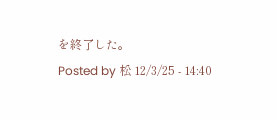を終了した。
Posted by 松 12/3/25 - 14:40